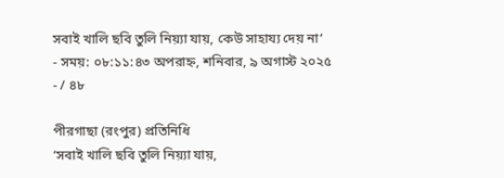সবাই খালি ছবি তুলি নিয়্যা যায়, কেউ সাহায্য দেয় না’
- সময়: ০৮:১১:৪৩ অপরাহ্ন, শনিবার, ৯ অগাস্ট ২০২৫
- / ৪৮

পীরগাছা (রংপুর) প্রতিনিধি
‘সবাই খালি ছবি তুলি নিয়্যা যায়,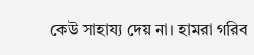কেউ সাহায্য দেয় না। হামরা গরিব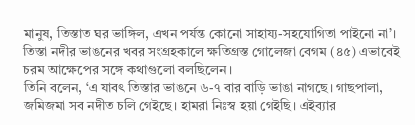মানুষ, তিস্তাত ঘর ভাঙ্গিল, এখন পর্যন্ত কোনো সাহায্য-সহযোগিতা পাইনো না’। তিস্তা নদীর ভাঙনের খবর সংগ্রহকালে ক্ষতিগ্রস্ত গোলেজা বেগম (৪৫) এভাবেই চরম আক্ষেপের সঙ্গে কথাগুলো বলছিলেন।
তিনি বলেন, ‘এ যাবৎ তিস্তার ভাঙনে ৬-৭ বার বাড়ি ভাঙা নাগছে। গাছপালা, জমিজমা সব নদীত চলি গেইছে। হামরা নিঃস্ব হয়া গেইছি। এইব্যার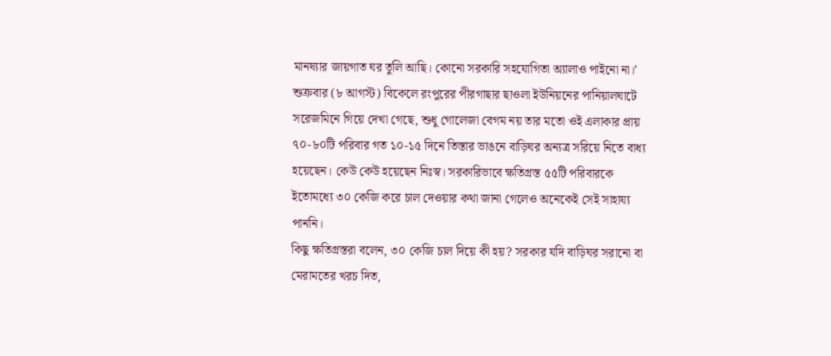মানষ্যার জায়গাত ঘর তুলি আছি। কোনো সরকারি সহযোগিতা অ্যালাও পাইনো না।’
শুক্রবার (৮ আগস্ট) বিকেলে রংপুরের পীরগাছার ছাওলা ইউনিয়নের পানিয়ালঘাটে সরেজমিনে গিয়ে দেখা গেছে, শুধু গোলেজা বেগম নয় তার মতো ওই এলাকার প্রায় ৭০-৮০টি পরিবার গত ১০-১৫ দিনে তিস্তার ভাঙনে বাড়িঘর অন্যত্র সরিয়ে নিতে বাধ্য হয়েছেন। কেউ কেউ হয়েছেন নিঃস্ব। সরকারিভাবে ক্ষতিগ্রস্ত ৫৫টি পরিবারকে ইতোমধ্যে ৩০ কেজি করে চাল দেওয়ার কথা জানা গেলেও অনেকেই সেই সাহায্য পাননি।
কিছু ক্ষতিগ্রস্তরা বলেন, ৩০ কেজি চাল দিয়ে কী হয়? সরকার যদি বাড়িঘর সরানো বা মেরামতের খরচ দিত,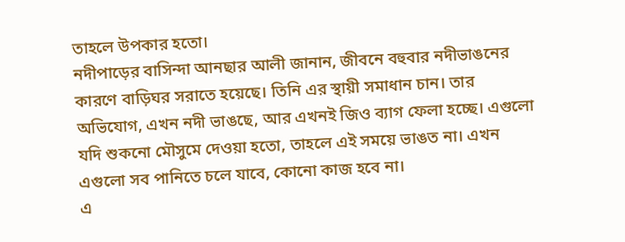তাহলে উপকার হতো।
নদীপাড়ের বাসিন্দা আনছার আলী জানান, জীবনে বহুবার নদীভাঙনের কারণে বাড়িঘর সরাতে হয়েছে। তিনি এর স্থায়ী সমাধান চান। তার অভিযোগ, এখন নদী ভাঙছে, আর এখনই জিও ব্যাগ ফেলা হচ্ছে। এগুলো যদি শুকনো মৌসুমে দেওয়া হতো, তাহলে এই সময়ে ভাঙত না। এখন এগুলো সব পানিতে চলে যাবে, কোনো কাজ হবে না।
এ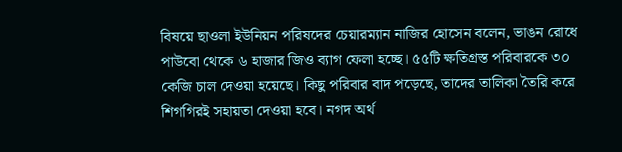বিষয়ে ছাওলা ইউনিয়ন পরিষদের চেয়ারম্যান নাজির হোসেন বলেন, ভাঙন রোধে পাউবো থেকে ৬ হাজার জিও ব্যাগ ফেলা হচ্ছে। ৫৫টি ক্ষতিগ্রস্ত পরিবারকে ৩০ কেজি চাল দেওয়া হয়েছে। কিছু পরিবার বাদ পড়েছে, তাদের তালিকা তৈরি করে শিগগিরই সহায়তা দেওয়া হবে। নগদ অর্থ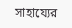সাহায্যের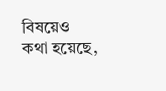বিষয়েও কথা হয়েছে,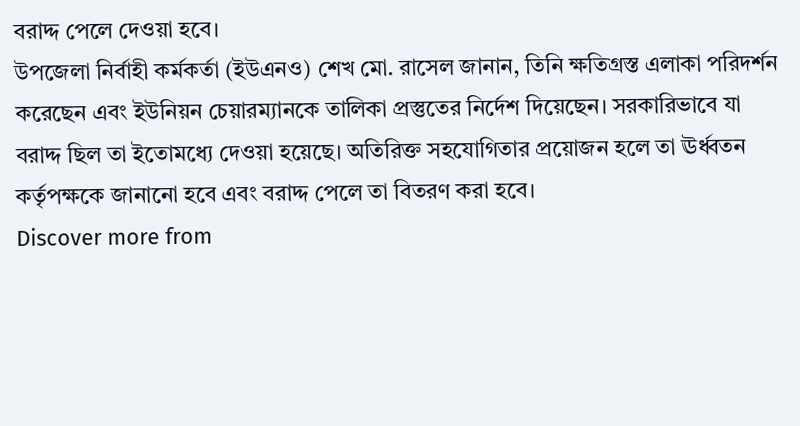বরাদ্দ পেলে দেওয়া হবে।
উপজেলা নির্বাহী কর্মকর্তা (ইউএনও) শেখ মো. রাসেল জানান, তিনি ক্ষতিগ্রস্ত এলাকা পরিদর্শন করেছেন এবং ইউনিয়ন চেয়ারম্যানকে তালিকা প্রস্তুতের নির্দেশ দিয়েছেন। সরকারিভাবে যা বরাদ্দ ছিল তা ইতোমধ্যে দেওয়া হয়েছে। অতিরিক্ত সহযোগিতার প্রয়োজন হলে তা ঊর্ধ্বতন কর্তৃপক্ষকে জানানো হবে এবং বরাদ্দ পেলে তা বিতরণ করা হবে।
Discover more from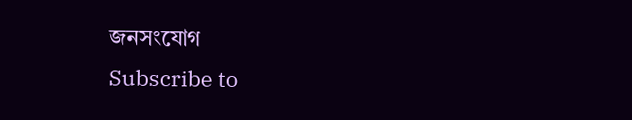জনসংযোগ
Subscribe to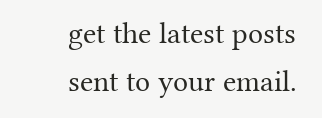get the latest posts sent to your email.